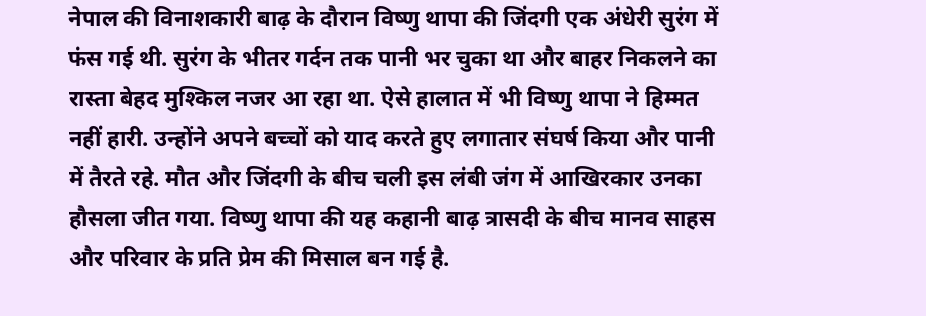नेपाल की विनाशकारी बाढ़ के दौरान विष्णु थापा की जिंदगी एक अंधेरी सुरंग में फंस गई थी. सुरंग के भीतर गर्दन तक पानी भर चुका था और बाहर निकलने का रास्ता बेहद मुश्किल नजर आ रहा था. ऐसे हालात में भी विष्णु थापा ने हिम्मत नहीं हारी. उन्होंने अपने बच्चों को याद करते हुए लगातार संघर्ष किया और पानी में तैरते रहे. मौत और जिंदगी के बीच चली इस लंबी जंग में आखिरकार उनका हौसला जीत गया. विष्णु थापा की यह कहानी बाढ़ त्रासदी के बीच मानव साहस और परिवार के प्रति प्रेम की मिसाल बन गई है.